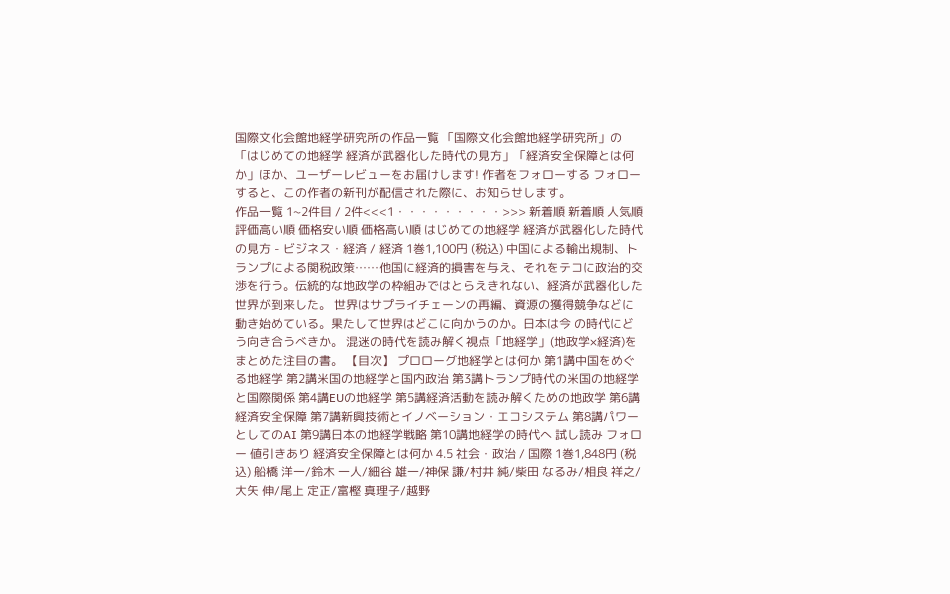国際文化会館地経学研究所の作品一覧 「国際文化会館地経学研究所」の「はじめての地経学 経済が武器化した時代の見方」「経済安全保障とは何か」ほか、ユーザーレビューをお届けします! 作者をフォローする フォローすると、この作者の新刊が配信された際に、お知らせします。
作品一覧 1~2件目 / 2件<<<1・・・・・・・・・>>> 新着順 新着順 人気順 評価高い順 価格安い順 価格高い順 はじめての地経学 経済が武器化した時代の見方 - ビジネス・経済 / 経済 1巻1,100円 (税込) 中国による輸出規制、トランプによる関税政策……他国に経済的損害を与え、それをテコに政治的交渉を行う。伝統的な地政学の枠組みではとらえきれない、経済が武器化した世界が到来した。 世界はサプライチェーンの再編、資源の獲得競争などに動き始めている。果たして世界はどこに向かうのか。日本は今 の時代にどう向き合うべきか。 混迷の時代を読み解く視点「地経学」(地政学×経済)をまとめた注目の書。 【目次】 プロローグ地経学とは何か 第1講中国をめぐる地経学 第2講米国の地経学と国内政治 第3講トランプ時代の米国の地経学と国際関係 第4講EUの地経学 第5講経済活動を読み解くための地政学 第6講経済安全保障 第7講新興技術とイノベーション・エコシステム 第8講パワーとしてのAI 第9講日本の地経学戦略 第10講地経学の時代へ 試し読み フォロー 値引きあり 経済安全保障とは何か 4.5 社会・政治 / 国際 1巻1,848円 (税込) 船橋 洋一/鈴木 一人/細谷 雄一/神保 謙/村井 純/柴田 なるみ/相良 祥之/大矢 伸/尾上 定正/富樫 真理子/越野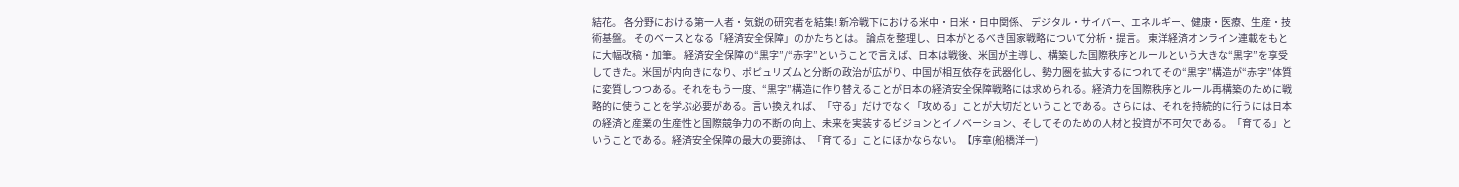結花。 各分野における第一人者・気鋭の研究者を結集! 新冷戦下における米中・日米・日中関係、 デジタル・サイバー、エネルギー、健康・医療、生産・技術基盤。 そのベースとなる「経済安全保障」のかたちとは。 論点を整理し、日本がとるべき国家戦略について分析・提言。 東洋経済オンライン連載をもとに大幅改稿・加筆。 経済安全保障の“黒字”/“赤字”ということで言えば、日本は戦後、米国が主導し、構築した国際秩序とルールという大きな“黒字”を享受してきた。米国が内向きになり、ポピュリズムと分断の政治が広がり、中国が相互依存を武器化し、勢力圏を拡大するにつれてその“黒字”構造が“赤字”体質に変質しつつある。それをもう一度、“黒字”構造に作り替えることが日本の経済安全保障戦略には求められる。経済力を国際秩序とルール再構築のために戦略的に使うことを学ぶ必要がある。言い換えれば、「守る」だけでなく「攻める」ことが大切だということである。さらには、それを持続的に行うには日本の経済と産業の生産性と国際競争力の不断の向上、未来を実装するビジョンとイノベーション、そしてそのための人材と投資が不可欠である。「育てる」ということである。経済安全保障の最大の要諦は、「育てる」ことにほかならない。【序章(船橋洋一)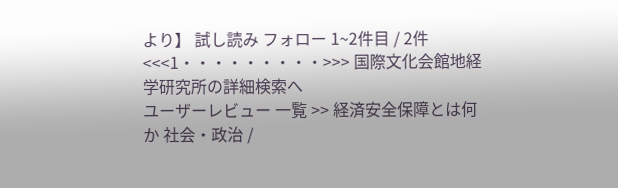より】 試し読み フォロー 1~2件目 / 2件<<<1・・・・・・・・・>>> 国際文化会館地経学研究所の詳細検索へ
ユーザーレビュー 一覧 >> 経済安全保障とは何か 社会・政治 /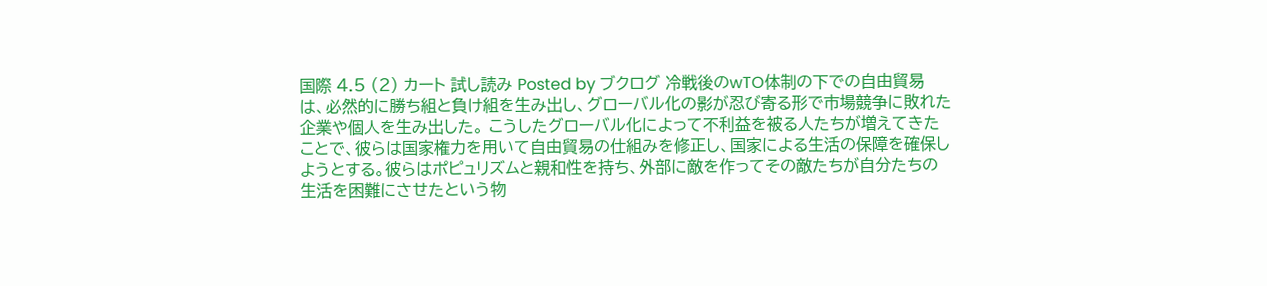国際 4.5 (2) カート 試し読み Posted by ブクログ 冷戦後のwTO体制の下での自由貿易は、必然的に勝ち組と負け組を生み出し、グローバル化の影が忍び寄る形で市場競争に敗れた企業や個人を生み出した。 こうしたグローバル化によって不利益を被る人たちが増えてきたことで、彼らは国家権力を用いて自由貿易の仕組みを修正し、国家による生活の保障を確保しようとする。彼らはポピュリズムと親和性を持ち、外部に敵を作ってその敵たちが自分たちの生活を困難にさせたという物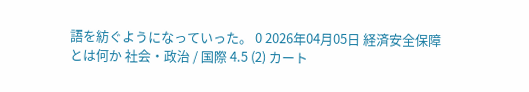語を紡ぐようになっていった。 0 2026年04月05日 経済安全保障とは何か 社会・政治 / 国際 4.5 (2) カート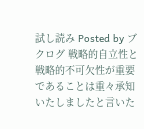試し読み Posted by ブクログ 戦略的自立性と戦略的不可欠性が重要であることは重々承知いたしましたと言いた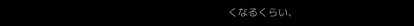くなるくらい、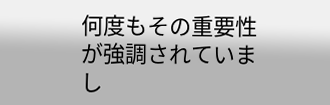何度もその重要性が強調されていまし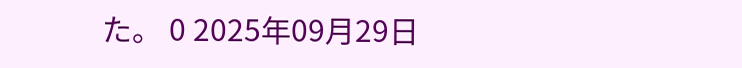た。 0 2025年09月29日